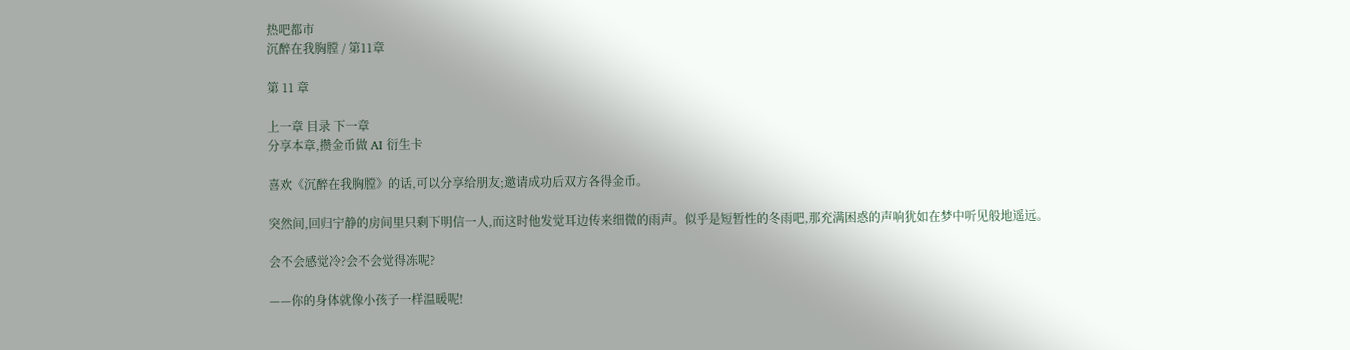热吧都市
沉醉在我胸膛 / 第11章

第 11 章

上一章 目录 下一章
分享本章,攒金币做 AI 衍生卡

喜欢《沉醉在我胸膛》的话,可以分享给朋友;邀请成功后双方各得金币。

突然间,回归宁静的房间里只剩下明信一人,而这时他发觉耳边传来细微的雨声。似乎是短暂性的冬雨吧,那充满困惑的声响犹如在梦中听见般地遥远。

会不会感觉冷?会不会觉得冻呢?

——你的身体就像小孩子一样温暖呢!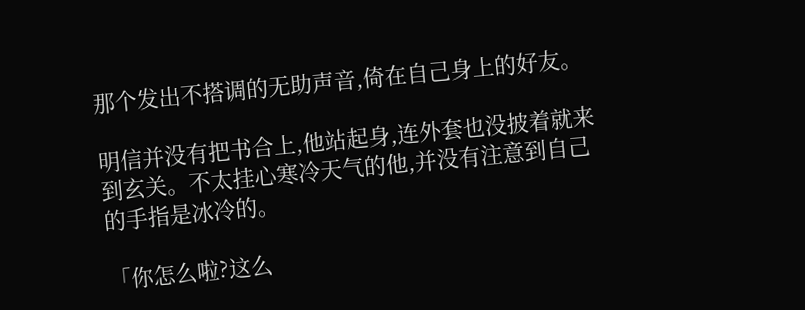那个发出不搭调的无助声音,倚在自己身上的好友。

明信并没有把书合上,他站起身,连外套也没披着就来到玄关。不太挂心寒冷天气的他,并没有注意到自己的手指是冰冷的。

「你怎么啦?这么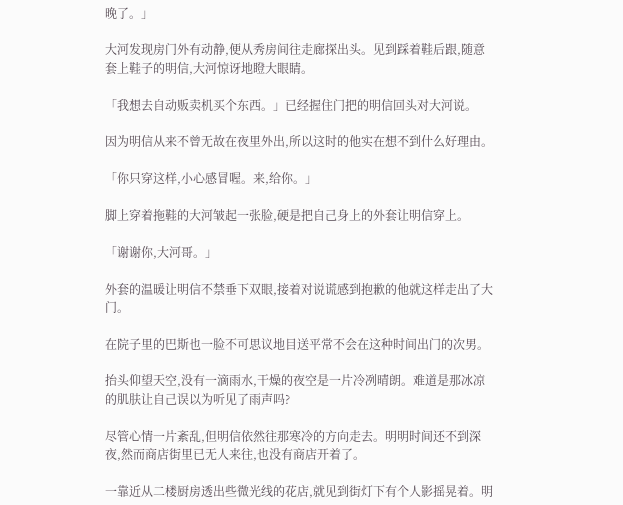晚了。」

大河发现房门外有动静,便从秀房间往走廊探出头。见到踩着鞋后跟,随意套上鞋子的明信,大河惊讶地瞪大眼睛。

「我想去自动贩卖机买个东西。」已经握住门把的明信回头对大河说。

因为明信从来不曾无故在夜里外出,所以这时的他实在想不到什么好理由。

「你只穿这样,小心感冒喔。来,给你。」

脚上穿着拖鞋的大河皱起一张脸,硬是把自己身上的外套让明信穿上。

「谢谢你,大河哥。」

外套的温暖让明信不禁垂下双眼,接着对说谎感到抱歉的他就这样走出了大门。

在院子里的巴斯也一脸不可思议地目送平常不会在这种时间出门的次男。

抬头仰望天空,没有一滴雨水,干燥的夜空是一片冷冽晴朗。难道是那冰凉的肌肤让自己误以为听见了雨声吗?

尽管心情一片紊乱,但明信依然往那寒冷的方向走去。明明时间还不到深夜,然而商店街里已无人来往,也没有商店开着了。

一靠近从二楼厨房透出些微光线的花店,就见到街灯下有个人影摇晃着。明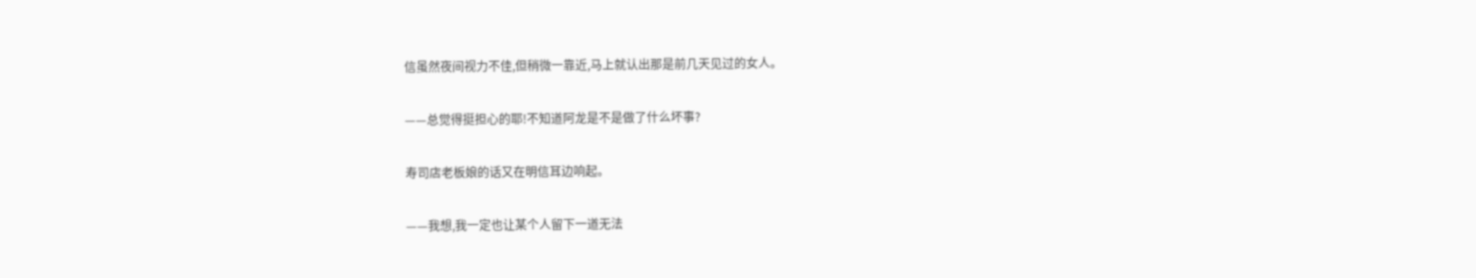信虽然夜间视力不佳,但稍微一靠近,马上就认出那是前几天见过的女人。

——总觉得挺担心的耶!不知道阿龙是不是做了什么坏事?

寿司店老板娘的话又在明信耳边响起。

——我想,我一定也让某个人留下一道无法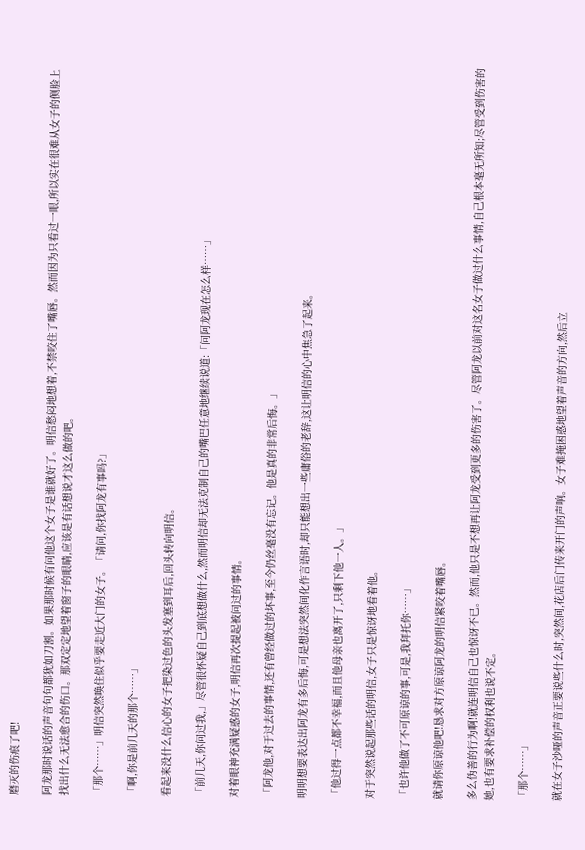磨灭的伤痕了吧!

阿龙那时说话的声音句句都犹如刀割。如果那时候有问他这个女子是谁就好了。明信愁闷地想着,不禁咬住了嘴唇。然而因为只看过一眼,所以实在很难从女子的侧脸上找出什么无法愈合的伤口。那双定定地望着窗子的眼睛,应该是有话想说才这么做的吧。

「那个……」明信突然唤住似乎要走近大门的女子。「请问,你找阿龙有事吗?」

「啊,你是前几天的那个……」

看起来没什么信心的女子把染过色的头发塞到耳后,回头转向明信。

「前几天,你问过我,」尽管很怀疑自己到底想做什么,然而明信却无法克制自己的嘴巴任意地继续说道:「问阿龙现在怎么样……」

对着眼神充满疑惑的女子,明信再次提起被问过的事情。

「阿龙他,对于过去的事情,还有曾经做过的坏事,至今仍丝毫没有忘记。他是真的非常后悔。」

明明想要表达出阿龙有多后悔,可是想法突然间化作言语时,却只能想出一些庸俗的老辞,这让明信的心中焦急了起来。

「他过得一点都不幸福,而且他母亲也离开了,只剩下他一人。」

对于突然说起那些话的明信,女子只是惊讶地看着他。

「也许他做了不可原谅的事,可是,我拜托你……」

就请你原谅他吧!恳求对方原谅阿龙的明信紧咬着嘴唇。

多么伪善的行为啊!就连明信自己也惊讶不已。然而,他只是不想再让阿龙受到更多的伤害了。尽管阿龙以前对这名女子做过什么事情,自己根本毫无所知;尽管受到伤害的她,也有要求补偿的权利也说不定。

「那个……」

就在女子沙哑的声音正要说些什么时,突然间,花店后门传来开门的声响。女子难掩困惑地望着声音的方向,然后立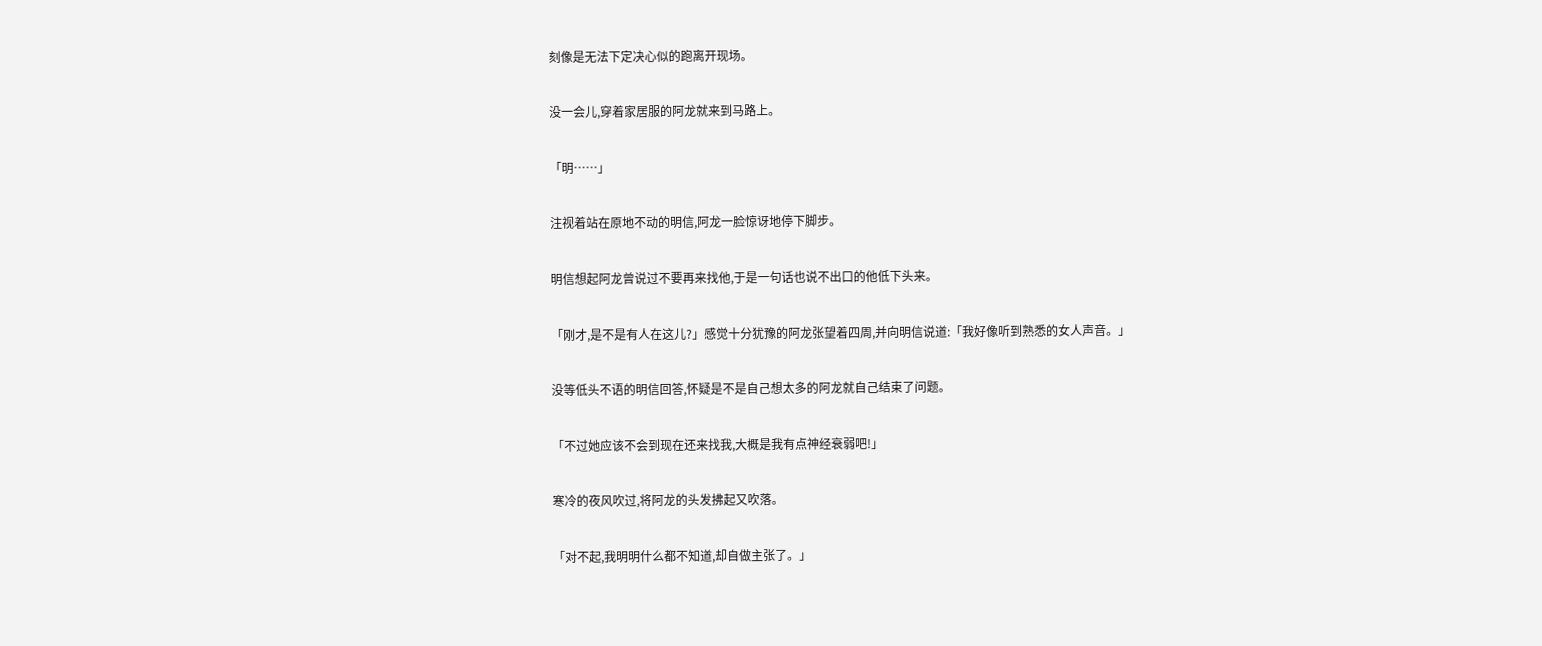刻像是无法下定决心似的跑离开现场。

没一会儿,穿着家居服的阿龙就来到马路上。

「明……」

注视着站在原地不动的明信,阿龙一脸惊讶地停下脚步。

明信想起阿龙曾说过不要再来找他,于是一句话也说不出口的他低下头来。

「刚才,是不是有人在这儿?」感觉十分犹豫的阿龙张望着四周,并向明信说道:「我好像听到熟悉的女人声音。」

没等低头不语的明信回答,怀疑是不是自己想太多的阿龙就自己结束了问题。

「不过她应该不会到现在还来找我,大概是我有点神经衰弱吧!」

寒冷的夜风吹过,将阿龙的头发拂起又吹落。

「对不起,我明明什么都不知道,却自做主张了。」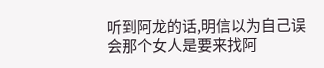听到阿龙的话,明信以为自己误会那个女人是要来找阿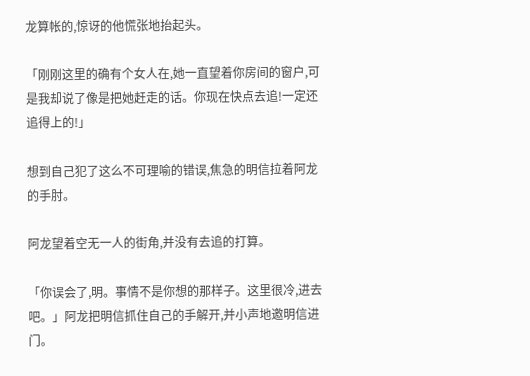龙算帐的,惊讶的他慌张地抬起头。

「刚刚这里的确有个女人在,她一直望着你房间的窗户,可是我却说了像是把她赶走的话。你现在快点去追!一定还追得上的!」

想到自己犯了这么不可理喻的错误,焦急的明信拉着阿龙的手肘。

阿龙望着空无一人的街角,并没有去追的打算。

「你误会了,明。事情不是你想的那样子。这里很冷,进去吧。」阿龙把明信抓住自己的手解开,并小声地邀明信进门。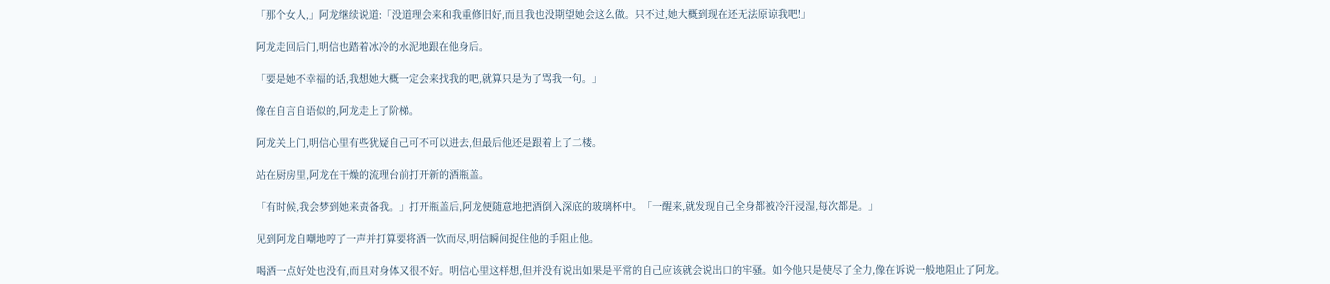「那个女人,」阿龙继续说道:「没道理会来和我重修旧好,而且我也没期望她会这么做。只不过,她大概到现在还无法原谅我吧!」

阿龙走回后门,明信也踏着冰冷的水泥地跟在他身后。

「要是她不幸福的话,我想她大概一定会来找我的吧,就算只是为了骂我一句。」

像在自言自语似的,阿龙走上了阶梯。

阿龙关上门,明信心里有些犹疑自己可不可以进去,但最后他还是跟着上了二楼。

站在厨房里,阿龙在干燥的流理台前打开新的酒瓶盖。

「有时候,我会梦到她来责备我。」打开瓶盖后,阿龙便随意地把酒倒入深底的玻璃杯中。「一醒来,就发现自己全身都被冷汗浸湿,每次都是。」

见到阿龙自嘲地哼了一声并打算要将酒一饮而尽,明信瞬间捉住他的手阻止他。

喝酒一点好处也没有,而且对身体又很不好。明信心里这样想,但并没有说出如果是平常的自己应该就会说出口的牢骚。如今他只是使尽了全力,像在诉说一般地阻止了阿龙。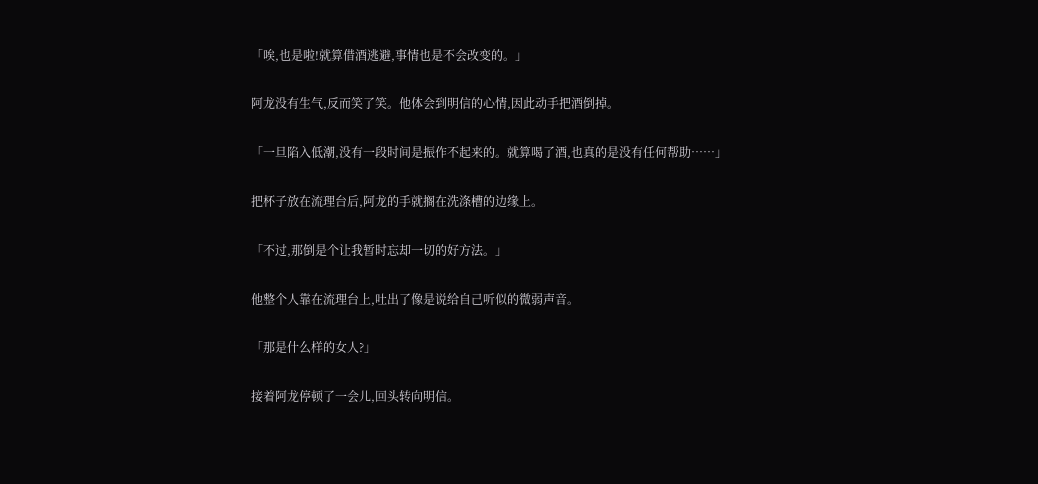「唉,也是啦!就算借酒逃避,事情也是不会改变的。」

阿龙没有生气,反而笑了笑。他体会到明信的心情,因此动手把酒倒掉。

「一旦陷入低潮,没有一段时间是振作不起来的。就算喝了酒,也真的是没有任何帮助……」

把杯子放在流理台后,阿龙的手就搁在洗涤槽的边缘上。

「不过,那倒是个让我暂时忘却一切的好方法。」

他整个人靠在流理台上,吐出了像是说给自己听似的微弱声音。

「那是什么样的女人?」

接着阿龙停顿了一会儿,回头转向明信。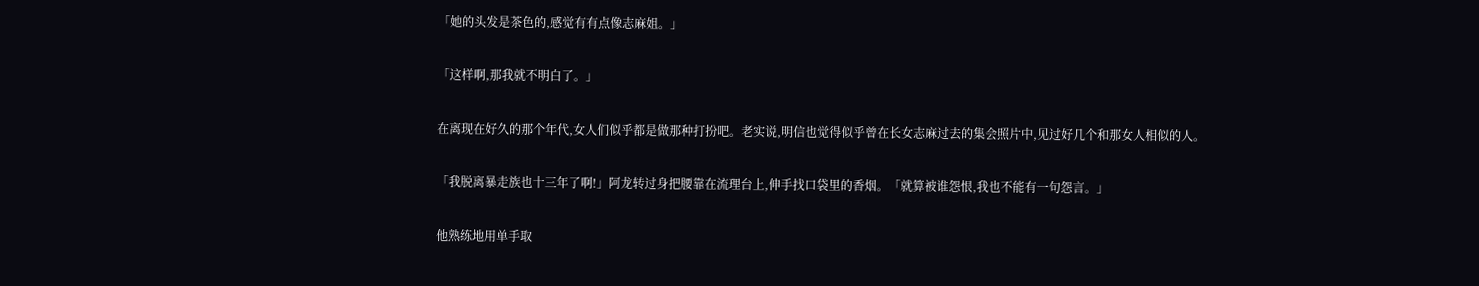「她的头发是茶色的,感觉有有点像志麻姐。」

「这样啊,那我就不明白了。」

在离现在好久的那个年代,女人们似乎都是做那种打扮吧。老实说,明信也觉得似乎曾在长女志麻过去的集会照片中,见过好几个和那女人相似的人。

「我脱离暴走族也十三年了啊!」阿龙转过身把腰靠在流理台上,伸手找口袋里的香烟。「就算被谁怨恨,我也不能有一句怨言。」

他熟练地用单手取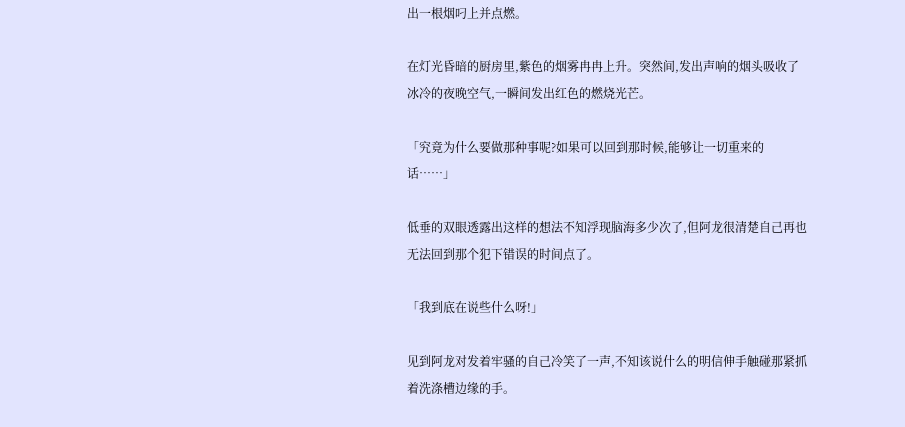出一根烟叼上并点燃。

在灯光昏暗的厨房里,紫色的烟雾冉冉上升。突然间,发出声响的烟头吸收了冰冷的夜晚空气,一瞬间发出红色的燃烧光芒。

「究竟为什么要做那种事呢?如果可以回到那时候,能够让一切重来的话……」

低垂的双眼透露出这样的想法不知浮现脑海多少次了,但阿龙很清楚自己再也无法回到那个犯下错误的时间点了。

「我到底在说些什么呀!」

见到阿龙对发着牢骚的自己冷笑了一声,不知该说什么的明信伸手触碰那紧抓着洗涤槽边缘的手。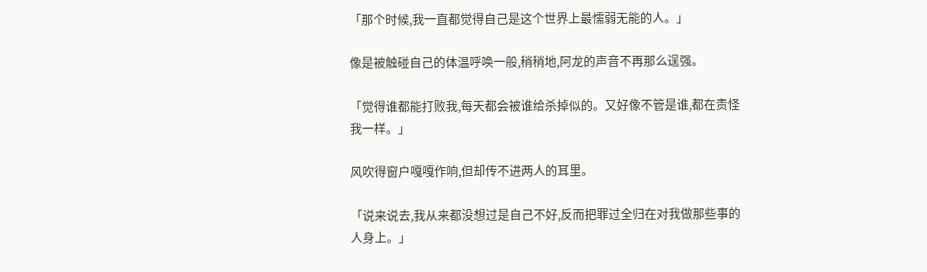「那个时候,我一直都觉得自己是这个世界上最懦弱无能的人。」

像是被触碰自己的体温呼唤一般,稍稍地,阿龙的声音不再那么逞强。

「觉得谁都能打败我,每天都会被谁给杀掉似的。又好像不管是谁,都在责怪我一样。」

风吹得窗户嘎嘎作响,但却传不进两人的耳里。

「说来说去,我从来都没想过是自己不好,反而把罪过全归在对我做那些事的人身上。」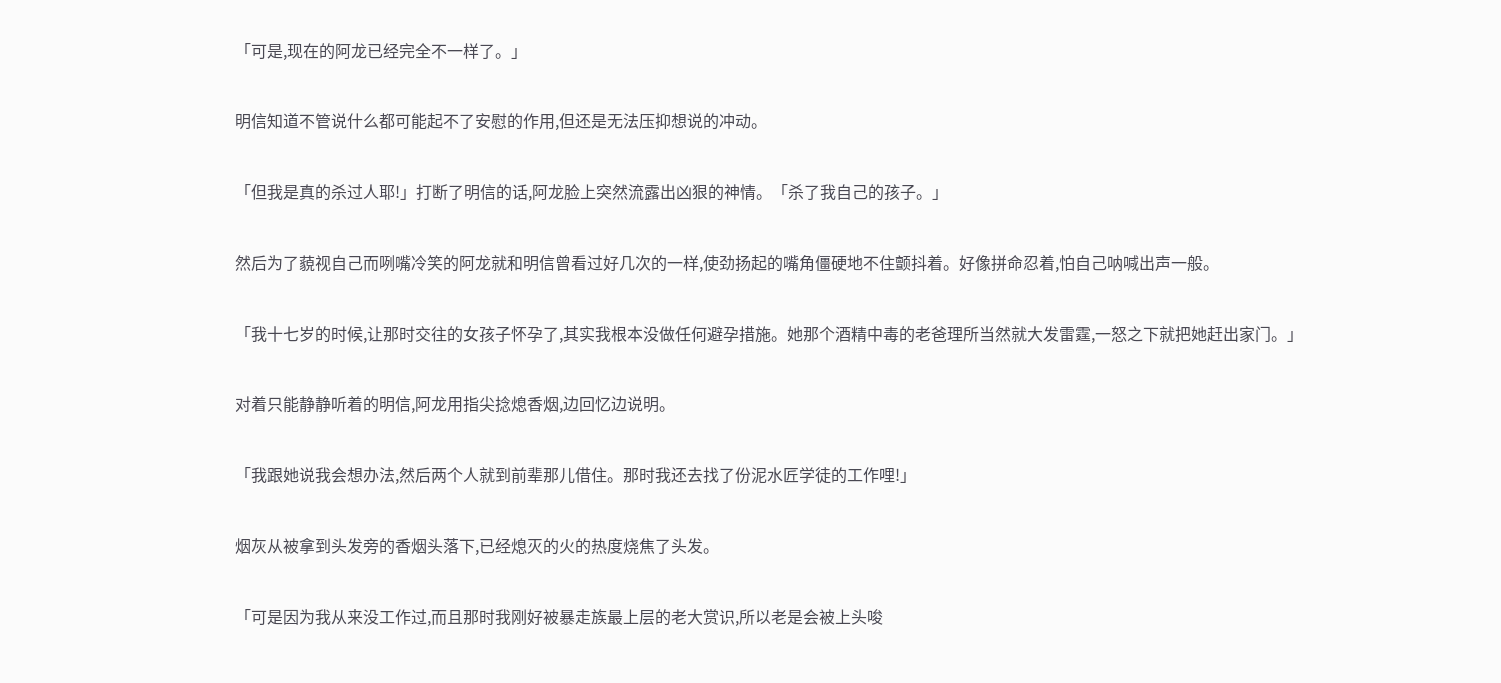「可是,现在的阿龙已经完全不一样了。」

明信知道不管说什么都可能起不了安慰的作用,但还是无法压抑想说的冲动。

「但我是真的杀过人耶!」打断了明信的话,阿龙脸上突然流露出凶狠的神情。「杀了我自己的孩子。」

然后为了藐视自己而咧嘴冷笑的阿龙就和明信曾看过好几次的一样,使劲扬起的嘴角僵硬地不住颤抖着。好像拼命忍着,怕自己呐喊出声一般。

「我十七岁的时候,让那时交往的女孩子怀孕了,其实我根本没做任何避孕措施。她那个酒精中毒的老爸理所当然就大发雷霆,一怒之下就把她赶出家门。」

对着只能静静听着的明信,阿龙用指尖捻熄香烟,边回忆边说明。

「我跟她说我会想办法,然后两个人就到前辈那儿借住。那时我还去找了份泥水匠学徒的工作哩!」

烟灰从被拿到头发旁的香烟头落下,已经熄灭的火的热度烧焦了头发。

「可是因为我从来没工作过,而且那时我刚好被暴走族最上层的老大赏识,所以老是会被上头唆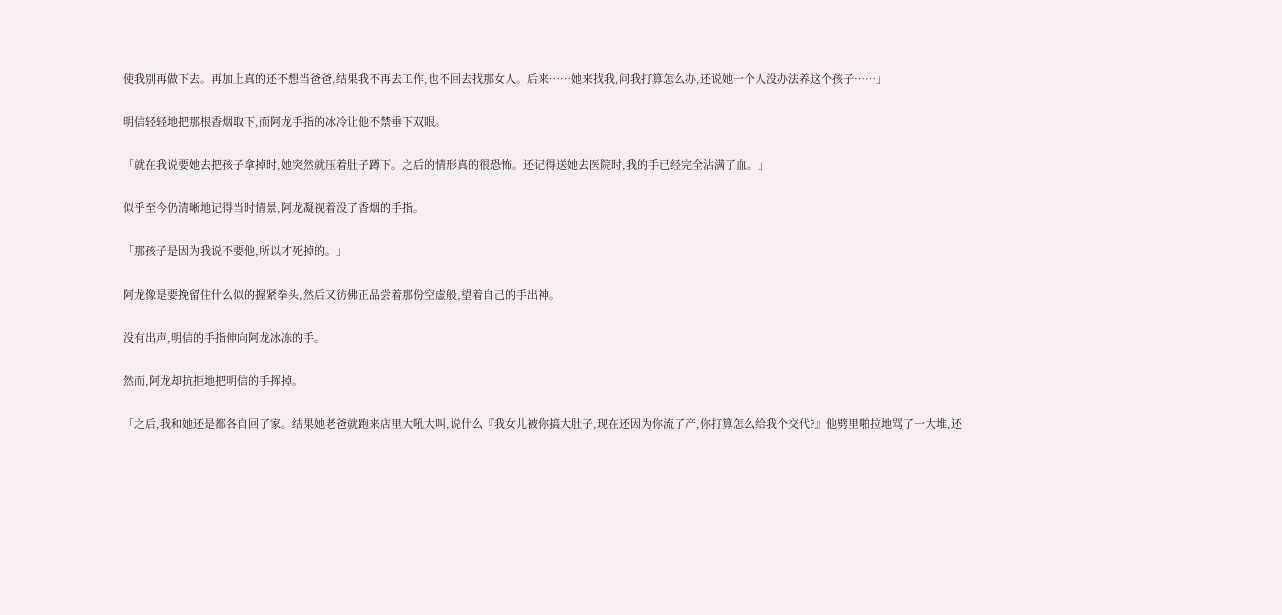使我别再做下去。再加上真的还不想当爸爸,结果我不再去工作,也不回去找那女人。后来……她来找我,问我打算怎么办,还说她一个人没办法养这个孩子……」

明信轻轻地把那根香烟取下,而阿龙手指的冰冷让他不禁垂下双眼。

「就在我说要她去把孩子拿掉时,她突然就压着肚子蹲下。之后的情形真的很恐怖。还记得送她去医院时,我的手已经完全沾满了血。」

似乎至今仍清晰地记得当时情景,阿龙凝视着没了香烟的手指。

「那孩子是因为我说不要他,所以才死掉的。」

阿龙像是要挽留住什么似的握紧拳头,然后又彷佛正品尝着那份空虚般,望着自己的手出神。

没有出声,明信的手指伸向阿龙冰冻的手。

然而,阿龙却抗拒地把明信的手挥掉。

「之后,我和她还是都各自回了家。结果她老爸就跑来店里大吼大叫,说什么『我女儿被你搞大肚子,现在还因为你流了产,你打算怎么给我个交代?』他劈里啪拉地骂了一大堆,还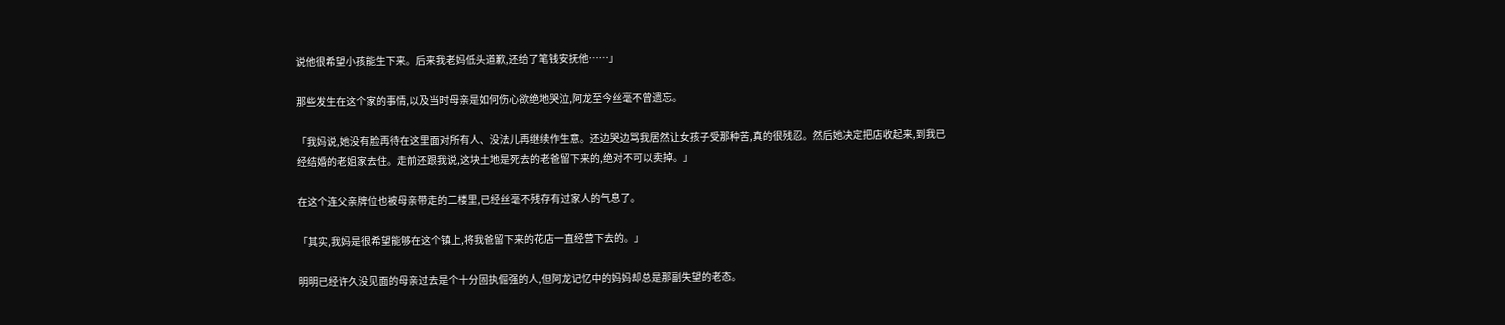说他很希望小孩能生下来。后来我老妈低头道歉,还给了笔钱安抚他……」

那些发生在这个家的事情,以及当时母亲是如何伤心欲绝地哭泣,阿龙至今丝毫不曾遗忘。

「我妈说,她没有脸再待在这里面对所有人、没法儿再继续作生意。还边哭边骂我居然让女孩子受那种苦,真的很残忍。然后她决定把店收起来,到我已经结婚的老姐家去住。走前还跟我说,这块土地是死去的老爸留下来的,绝对不可以卖掉。」

在这个连父亲牌位也被母亲带走的二楼里,已经丝毫不残存有过家人的气息了。

「其实,我妈是很希望能够在这个镇上,将我爸留下来的花店一直经营下去的。」

明明已经许久没见面的母亲过去是个十分固执倔强的人,但阿龙记忆中的妈妈却总是那副失望的老态。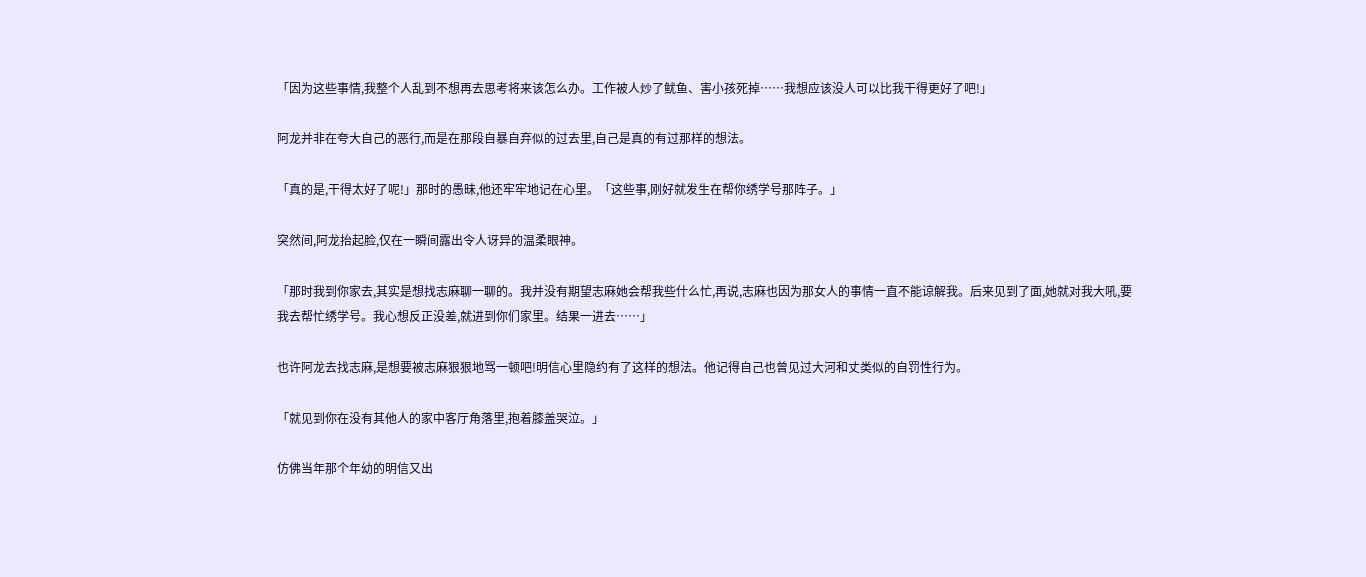「因为这些事情,我整个人乱到不想再去思考将来该怎么办。工作被人炒了鱿鱼、害小孩死掉……我想应该没人可以比我干得更好了吧!」

阿龙并非在夸大自己的恶行,而是在那段自暴自弃似的过去里,自己是真的有过那样的想法。

「真的是,干得太好了呢!」那时的愚昧,他还牢牢地记在心里。「这些事,刚好就发生在帮你绣学号那阵子。」

突然间,阿龙抬起脸,仅在一瞬间露出令人讶异的温柔眼神。

「那时我到你家去,其实是想找志麻聊一聊的。我并没有期望志麻她会帮我些什么忙,再说,志麻也因为那女人的事情一直不能谅解我。后来见到了面,她就对我大吼,要我去帮忙绣学号。我心想反正没差,就进到你们家里。结果一进去……」

也许阿龙去找志麻,是想要被志麻狠狠地骂一顿吧!明信心里隐约有了这样的想法。他记得自己也曾见过大河和丈类似的自罚性行为。

「就见到你在没有其他人的家中客厅角落里,抱着膝盖哭泣。」

仿佛当年那个年幼的明信又出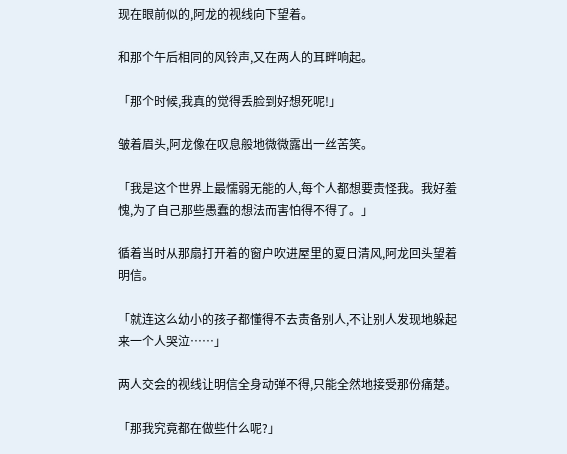现在眼前似的,阿龙的视线向下望着。

和那个午后相同的风铃声,又在两人的耳畔响起。

「那个时候,我真的觉得丢脸到好想死呢!」

皱着眉头,阿龙像在叹息般地微微露出一丝苦笑。

「我是这个世界上最懦弱无能的人,每个人都想要责怪我。我好羞愧,为了自己那些愚蠢的想法而害怕得不得了。」

循着当时从那扇打开着的窗户吹进屋里的夏日清风,阿龙回头望着明信。

「就连这么幼小的孩子都懂得不去责备别人,不让别人发现地躲起来一个人哭泣……」

两人交会的视线让明信全身动弹不得,只能全然地接受那份痛楚。

「那我究竟都在做些什么呢?」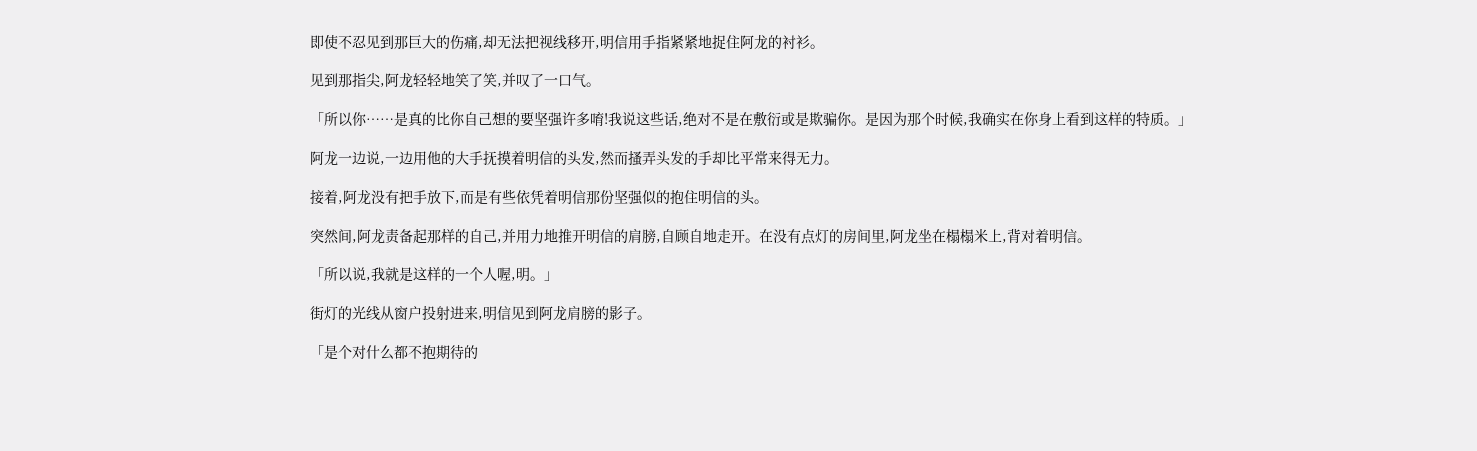即使不忍见到那巨大的伤痛,却无法把视线移开,明信用手指紧紧地捉住阿龙的衬衫。

见到那指尖,阿龙轻轻地笑了笑,并叹了一口气。

「所以你……是真的比你自己想的要坚强许多唷!我说这些话,绝对不是在敷衍或是欺骗你。是因为那个时候,我确实在你身上看到这样的特质。」

阿龙一边说,一边用他的大手抚摸着明信的头发,然而搔弄头发的手却比平常来得无力。

接着,阿龙没有把手放下,而是有些依凭着明信那份坚强似的抱住明信的头。

突然间,阿龙责备起那样的自己,并用力地推开明信的肩膀,自顾自地走开。在没有点灯的房间里,阿龙坐在榻榻米上,背对着明信。

「所以说,我就是这样的一个人喔,明。」

街灯的光线从窗户投射进来,明信见到阿龙肩膀的影子。

「是个对什么都不抱期待的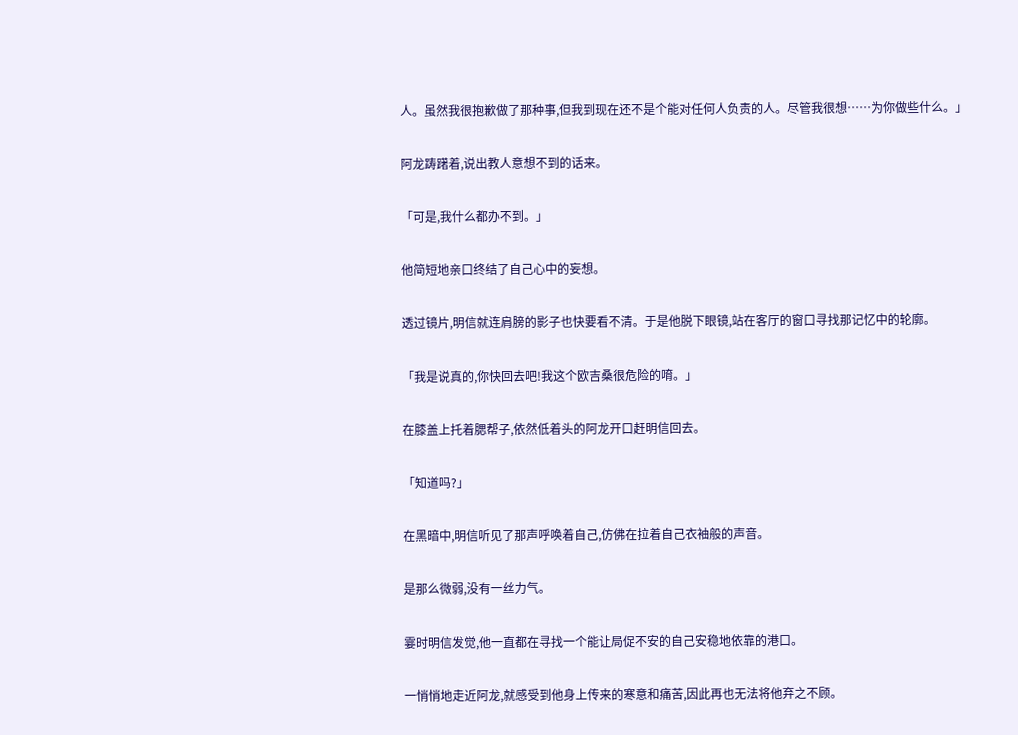人。虽然我很抱歉做了那种事,但我到现在还不是个能对任何人负责的人。尽管我很想……为你做些什么。」

阿龙踌躇着,说出教人意想不到的话来。

「可是,我什么都办不到。」

他简短地亲口终结了自己心中的妄想。

透过镜片,明信就连肩膀的影子也快要看不清。于是他脱下眼镜,站在客厅的窗口寻找那记忆中的轮廓。

「我是说真的,你快回去吧!我这个欧吉桑很危险的唷。」

在膝盖上托着腮帮子,依然低着头的阿龙开口赶明信回去。

「知道吗?」

在黑暗中,明信听见了那声呼唤着自己,仿佛在拉着自己衣袖般的声音。

是那么微弱,没有一丝力气。

霎时明信发觉,他一直都在寻找一个能让局促不安的自己安稳地依靠的港口。

一悄悄地走近阿龙,就感受到他身上传来的寒意和痛苦,因此再也无法将他弃之不顾。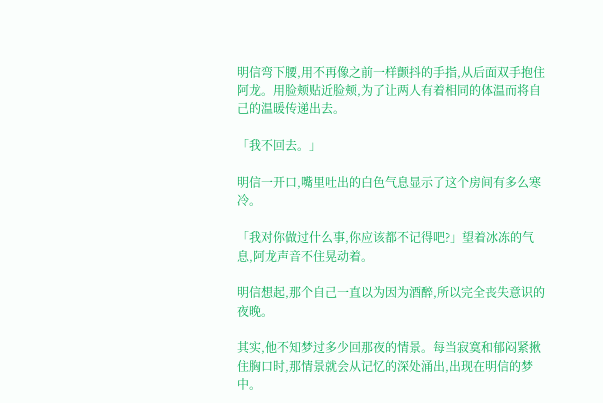明信弯下腰,用不再像之前一样颤抖的手指,从后面双手抱住阿龙。用脸颊贴近脸颊,为了让两人有着相同的体温而将自己的温暖传递出去。

「我不回去。」

明信一开口,嘴里吐出的白色气息显示了这个房间有多么寒冷。

「我对你做过什么事,你应该都不记得吧?」望着冰冻的气息,阿龙声音不住晃动着。

明信想起,那个自己一直以为因为酒醉,所以完全丧失意识的夜晚。

其实,他不知梦过多少回那夜的情景。每当寂寞和郁闷紧揪住胸口时,那情景就会从记忆的深处涌出,出现在明信的梦中。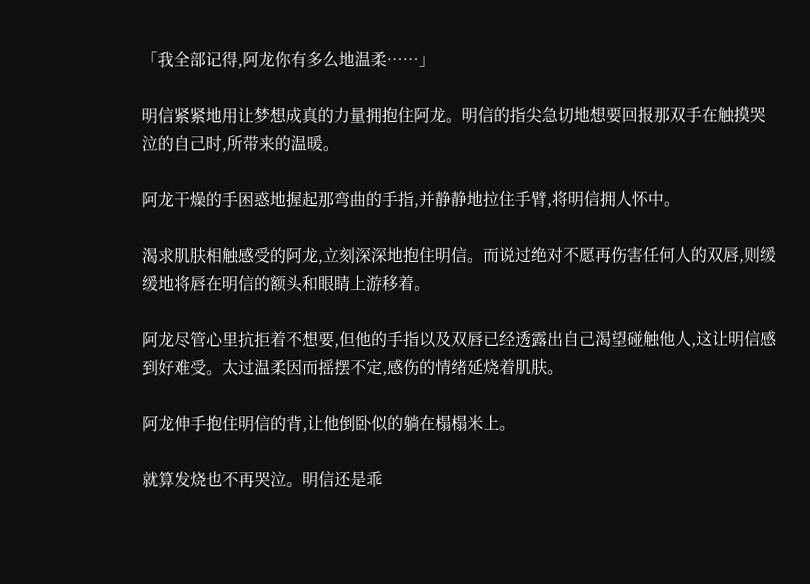「我全部记得,阿龙你有多么地温柔……」

明信紧紧地用让梦想成真的力量拥抱住阿龙。明信的指尖急切地想要回报那双手在触摸哭泣的自己时,所带来的温暖。

阿龙干燥的手困惑地握起那弯曲的手指,并静静地拉住手臂,将明信拥人怀中。

渴求肌肤相触感受的阿龙,立刻深深地抱住明信。而说过绝对不愿再伤害任何人的双唇,则缓缓地将唇在明信的额头和眼睛上游移着。

阿龙尽管心里抗拒着不想要,但他的手指以及双唇已经透露出自己渴望碰触他人,这让明信感到好难受。太过温柔因而摇摆不定,感伤的情绪延烧着肌肤。

阿龙伸手抱住明信的背,让他倒卧似的躺在榻榻米上。

就算发烧也不再哭泣。明信还是乖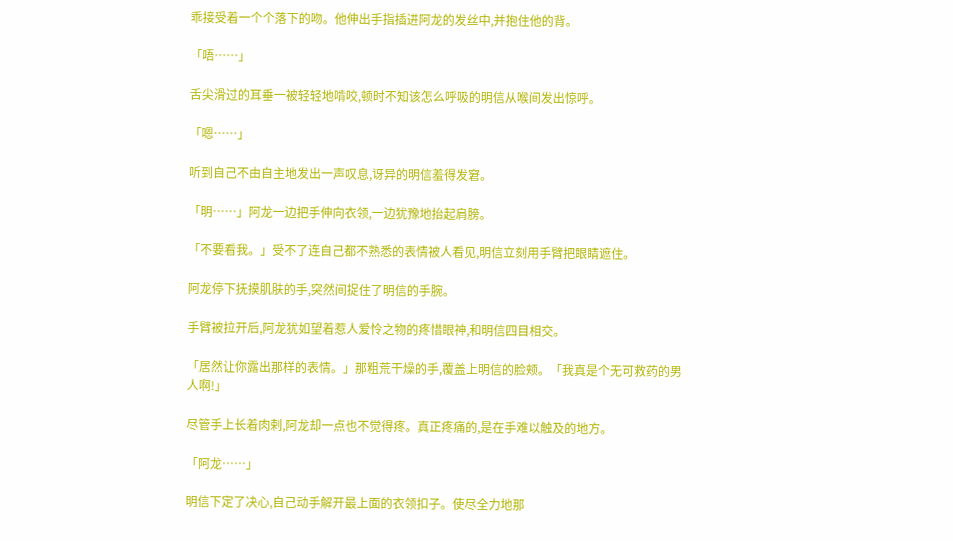乖接受着一个个落下的吻。他伸出手指插进阿龙的发丝中,并抱住他的背。

「唔……」

舌尖滑过的耳垂一被轻轻地啃咬,顿时不知该怎么呼吸的明信从喉间发出惊呼。

「嗯……」

听到自己不由自主地发出一声叹息,讶异的明信羞得发窘。

「明……」阿龙一边把手伸向衣领,一边犹豫地抬起肩膀。

「不要看我。」受不了连自己都不熟悉的表情被人看见,明信立刻用手臂把眼睛遮住。

阿龙停下抚摸肌肤的手,突然间捉住了明信的手腕。

手臂被拉开后,阿龙犹如望着惹人爱怜之物的疼惜眼神,和明信四目相交。

「居然让你露出那样的表情。」那粗荒干燥的手,覆盖上明信的脸颊。「我真是个无可救药的男人啊!」

尽管手上长着肉剌,阿龙却一点也不觉得疼。真正疼痛的,是在手难以触及的地方。

「阿龙……」

明信下定了决心,自己动手解开最上面的衣领扣子。使尽全力地那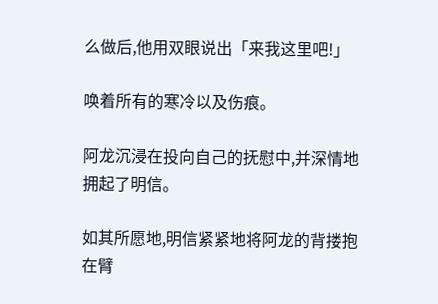么做后,他用双眼说出「来我这里吧!」

唤着所有的寒冷以及伤痕。

阿龙沉浸在投向自己的抚慰中,并深情地拥起了明信。

如其所愿地,明信紧紧地将阿龙的背搂抱在臂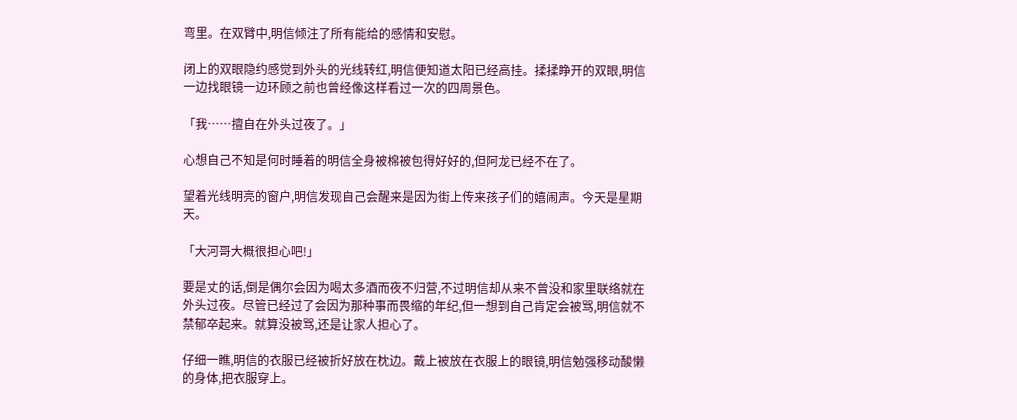弯里。在双臂中,明信倾注了所有能给的感情和安慰。

闭上的双眼隐约感觉到外头的光线转红,明信便知道太阳已经高挂。揉揉睁开的双眼,明信一边找眼镜一边环顾之前也曾经像这样看过一次的四周景色。

「我……擅自在外头过夜了。」

心想自己不知是何时睡着的明信全身被棉被包得好好的,但阿龙已经不在了。

望着光线明亮的窗户,明信发现自己会醒来是因为街上传来孩子们的嬉闹声。今天是星期天。

「大河哥大概很担心吧!」

要是丈的话,倒是偶尔会因为喝太多酒而夜不归营,不过明信却从来不曾没和家里联络就在外头过夜。尽管已经过了会因为那种事而畏缩的年纪,但一想到自己肯定会被骂,明信就不禁郁卒起来。就算没被骂,还是让家人担心了。

仔细一瞧,明信的衣服已经被折好放在枕边。戴上被放在衣服上的眼镜,明信勉强移动酸懒的身体,把衣服穿上。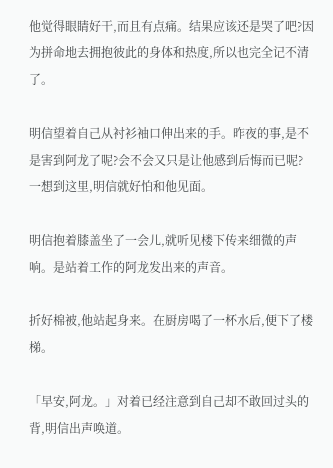他觉得眼睛好干,而且有点痛。结果应该还是哭了吧?因为拼命地去拥抱彼此的身体和热度,所以也完全记不清了。

明信望着自己从衬衫袖口伸出来的手。昨夜的事,是不是害到阿龙了呢?会不会又只是让他感到后悔而已呢?一想到这里,明信就好怕和他见面。

明信抱着膝盖坐了一会儿,就听见楼下传来细微的声响。是站着工作的阿龙发出来的声音。

折好棉被,他站起身来。在厨房喝了一杯水后,便下了楼梯。

「早安,阿龙。」对着已经注意到自己却不敢回过头的背,明信出声唤道。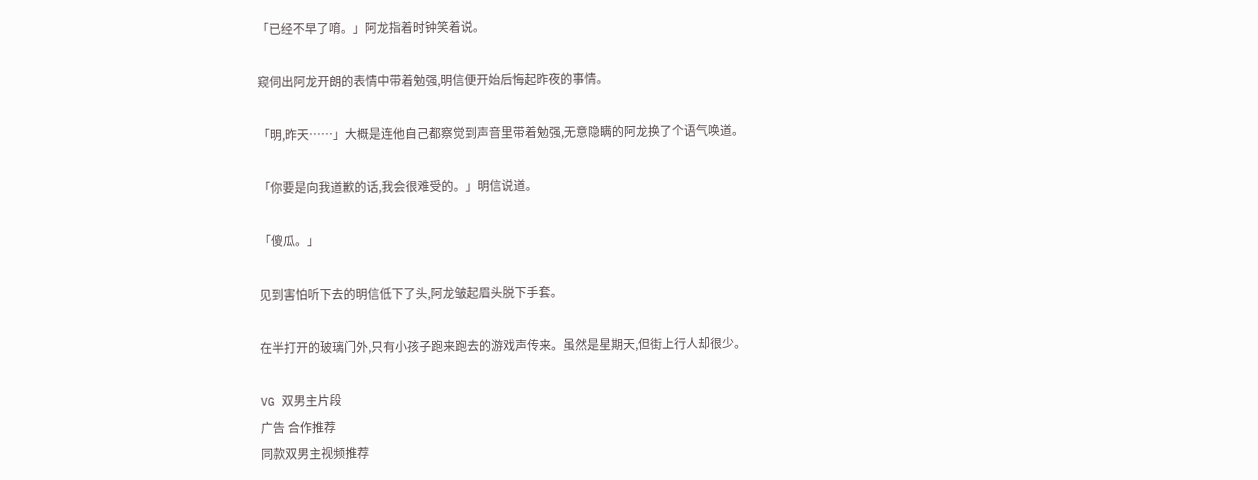「已经不早了唷。」阿龙指着时钟笑着说。

窥伺出阿龙开朗的表情中带着勉强,明信便开始后悔起昨夜的事情。

「明,昨天……」大概是连他自己都察觉到声音里带着勉强,无意隐瞒的阿龙换了个语气唤道。

「你要是向我道歉的话,我会很难受的。」明信说道。

「傻瓜。」

见到害怕听下去的明信低下了头,阿龙皱起眉头脱下手套。

在半打开的玻璃门外,只有小孩子跑来跑去的游戏声传来。虽然是星期天,但街上行人却很少。

VG 双男主片段
广告 合作推荐
同款双男主视频推荐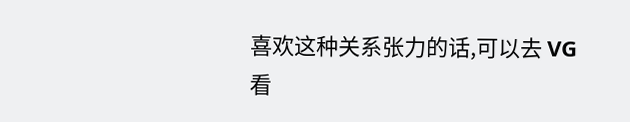喜欢这种关系张力的话,可以去 VG 看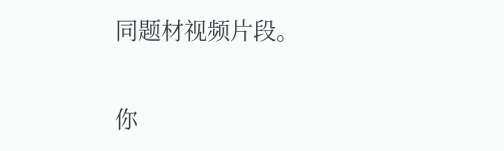同题材视频片段。

你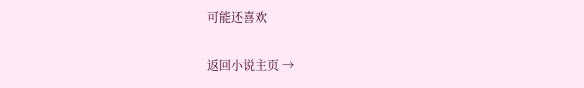可能还喜欢

返回小说主页 →